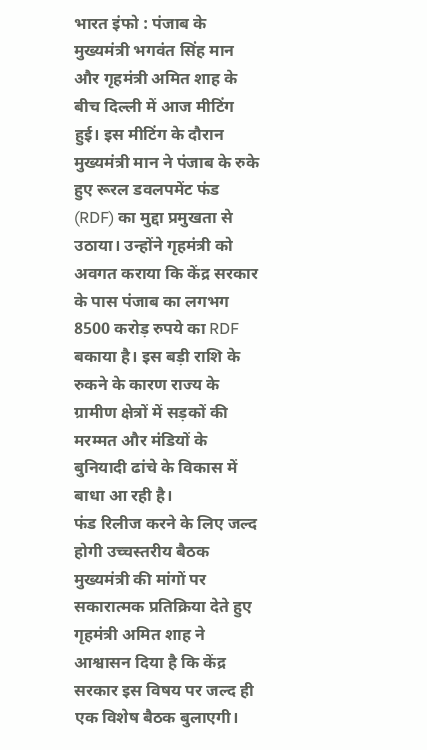भारत इंफो : पंजाब के मुख्यमंत्री भगवंत सिंह मान और गृहमंत्री अमित शाह के बीच दिल्ली में आज मीटिंग हुई। इस मीटिंग के दौरान मुख्यमंत्री मान ने पंजाब के रुके हुए रूरल डवलपमेंट फंड (RDF) का मुद्दा प्रमुखता से उठाया। उन्होंने गृहमंत्री को अवगत कराया कि केंद्र सरकार के पास पंजाब का लगभग 8500 करोड़ रुपये का RDF बकाया है। इस बड़ी राशि के रुकने के कारण राज्य के ग्रामीण क्षेत्रों में सड़कों की मरम्मत और मंडियों के बुनियादी ढांचे के विकास में बाधा आ रही है।
फंड रिलीज करने के लिए जल्द होगी उच्चस्तरीय बैठक
मुख्यमंत्री की मांगों पर सकारात्मक प्रतिक्रिया देते हुए गृहमंत्री अमित शाह ने आश्वासन दिया है कि केंद्र सरकार इस विषय पर जल्द ही एक विशेष बैठक बुलाएगी।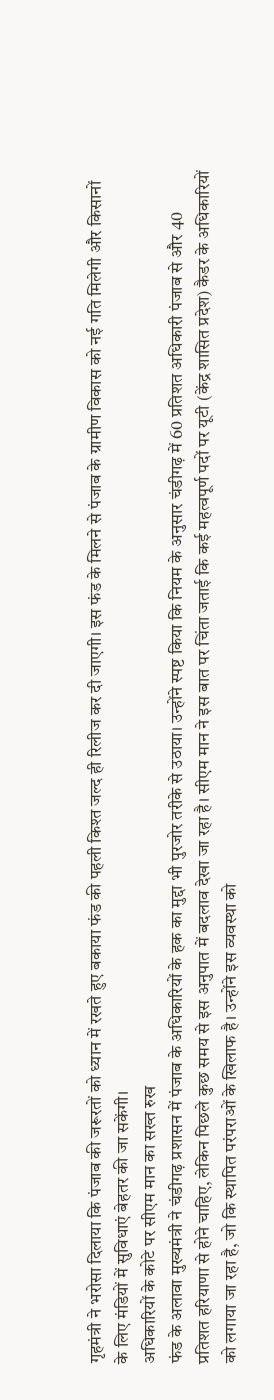गृहमंत्री ने भरोसा दिलाया कि पंजाब की जरूरतों को ध्यान में रखते हुए बकाया फंड की पहली किश्त जल्द ही रिलीज कर दी जाएगी। इस फंड के मिलने से पंजाब के ग्रामीण विकास को नई गति मिलेगी और किसानों के लिए मंडियों में सुविधाएं बेहतर की जा सकेंगी।
अधिकारियों के कोटे पर सीएम मान का सख्त रुख
फंड के अलावा मुख्यमंत्री ने चंडीगढ़ प्रशासन में पंजाब के अधिकारियों के हक का मुद्दा भी पुरजोर तरीके से उठाया। उन्होंने स्पष्ट किया कि नियम के अनुसार चंडीगढ़ में 60 प्रतिशत अधिकारी पंजाब से और 40 प्रतिशत हरियाणा से होने चाहिए, लेकिन पिछले कुछ समय से इस अनुपात में बदलाव देखा जा रहा है। सीएम मान ने इस बात पर चिंता जताई कि कई महत्वपूर्ण पदों पर यूटी (केंद्र शासित प्रदेश) कैडर के अधिकारियों को लगाया जा रहा है, जो कि स्थापित परंपराओं के खिलाफ है। उन्होंने इस व्यवस्था को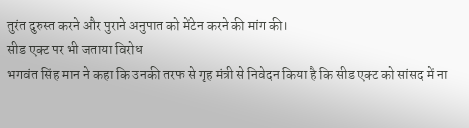तुरंत दुरुस्त करने और पुराने अनुपात को मेंटेन करने की मांग की।
सीड एक्ट पर भी जताया विरोध
भगवंत सिंह मान ने कहा कि उनकी तरफ से गृह मंत्री से निवेदन किया है कि सीड एक्ट को सांसद में ना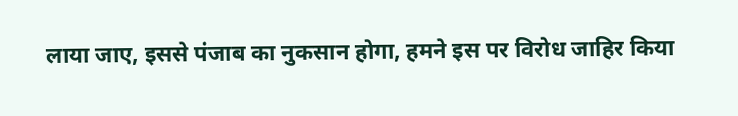लाया जाए, इससे पंजाब का नुकसान होगा, हमने इस पर विरोध जाहिर किया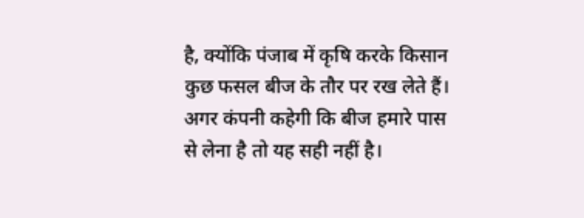है, क्योंकि पंजाब में कृषि करके किसान कुछ फसल बीज के तौर पर रख लेते हैं। अगर कंपनी कहेगी कि बीज हमारे पास से लेना है तो यह सही नहीं है।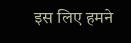इस लिए हमने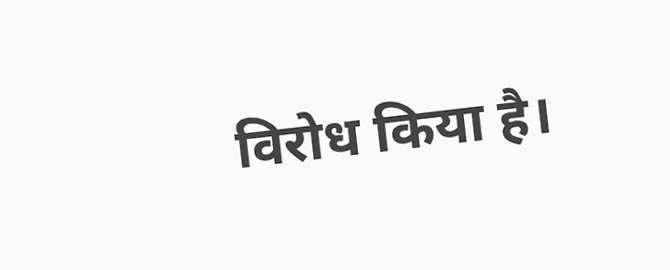विरोध किया है।